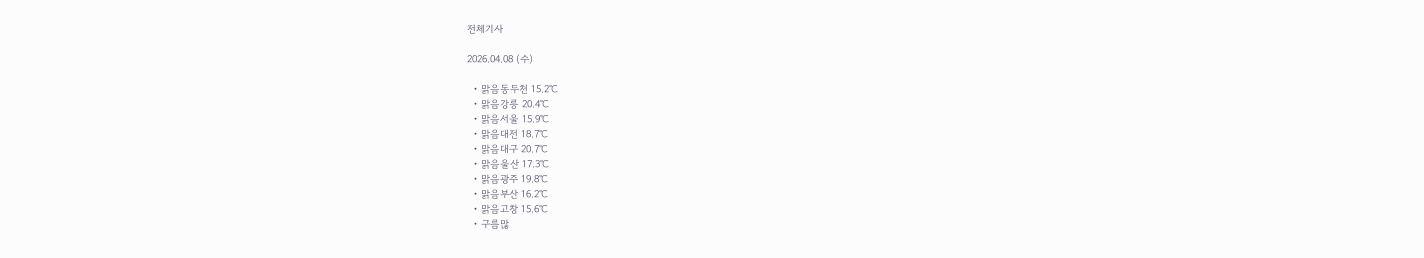전체기사

2026.04.08 (수)

  • 맑음동두천 15.2℃
  • 맑음강릉 20.4℃
  • 맑음서울 15.9℃
  • 맑음대전 18.7℃
  • 맑음대구 20.7℃
  • 맑음울산 17.3℃
  • 맑음광주 19.8℃
  • 맑음부산 16.2℃
  • 맑음고창 15.6℃
  • 구름많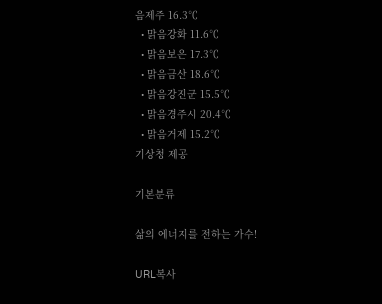음제주 16.3℃
  • 맑음강화 11.6℃
  • 맑음보은 17.3℃
  • 맑음금산 18.6℃
  • 맑음강진군 15.5℃
  • 맑음경주시 20.4℃
  • 맑음거제 15.2℃
기상청 제공

기본분류

삶의 에너지를 전하는 가수!

URL복사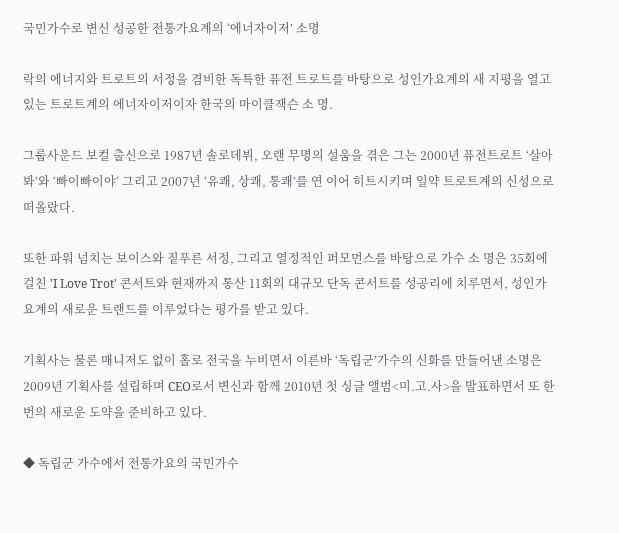국민가수로 변신 성공한 전통가요계의 ‘에너자이저’ 소명

락의 에너지와 트로트의 서정을 겸비한 독특한 퓨전 트로트를 바탕으로 성인가요계의 새 지평을 열고 있는 트로트계의 에너자이저이자 한국의 마이클잭슨 소 명.

그룹사운드 보컬 출신으로 1987년 솔로데뷔, 오랜 무명의 설움을 겪은 그는 2000년 퓨전트로트 ‘살아봐’와 ‘빠이빠이야‘ 그리고 2007년 ‘유쾌, 상쾌, 통쾌’를 연 이어 히트시키며 일약 트로트계의 신성으로 떠올랐다.

또한 파워 넘치는 보이스와 짙푸른 서정, 그리고 열정적인 퍼모먼스를 바탕으로 가수 소 명은 35회에 걸친 'I Love Trot' 콘서트와 현재까지 통산 11회의 대규모 단독 콘서트를 성공리에 치루면서, 성인가요계의 새로운 트랜드를 이루었다는 평가를 받고 있다.

기획사는 물론 매니저도 없이 홀로 전국을 누비면서 이른바 ‘독립군’가수의 신화를 만들어낸 소명은 2009년 기획사를 설립하며 CEO로서 변신과 함께 2010년 첫 싱글 앨범<미.고.사>을 발표하면서 또 한번의 새로운 도약을 준비하고 있다.

◆ 독립군 가수에서 전통가요의 국민가수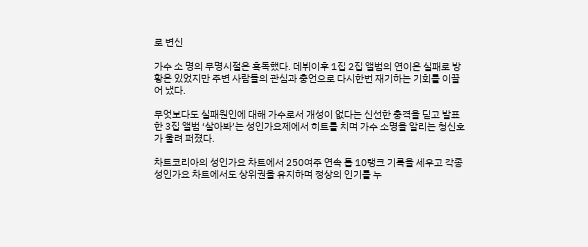로 변신

가수 소 명의 무명시절은 혹독했다. 데뷔이후 1집 2집 앨범의 연이은 실패로 방황은 있었지만 주변 사람들의 관심과 충언으로 다시한번 재기하는 기회를 이끌어 냈다.

무엇보다도 실패원인에 대해 가수로서 개성이 없다는 신선한 충격을 딛고 발표한 3집 앨범 ‘살아봐’는 성인가요제에서 히트를 치며 가수 소명을 알리는 청신호가 울려 퍼졌다.

차트코리아의 성인가요 차트에서 250여주 연속 톱 10랭크 기록을 세우고 각종 성인가요 차트에서도 상위권을 유지하며 정상의 인기를 누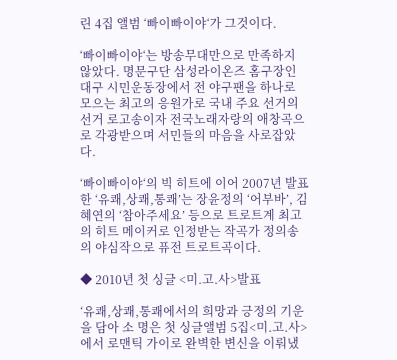린 4집 앨범 ‘빠이빠이야‘가 그것이다.

‘빠이빠이야‘는 방송무대만으로 만족하지 않았다. 명문구단 삼성라이온즈 홈구장인 대구 시민운동장에서 전 야구팬을 하나로 모으는 최고의 응원가로 국내 주요 선거의 선거 로고송이자 전국노래자랑의 애창곡으로 각광받으며 서민들의 마음을 사로잡았다.

‘빠이빠이야‘의 빅 히트에 이어 2007년 발표한 ‘유쾌,상쾌,통쾌’는 장윤정의 ‘어부바’, 김혜연의 ‘참아주세요’ 등으로 트로트계 최고의 히트 메이커로 인정받는 작곡가 정의송의 야심작으로 퓨전 트로트곡이다.

◆ 2010년 첫 싱글 <미.고.사>발표

‘유쾌,상쾌,통쾌에서의 희망과 긍정의 기운을 담아 소 명은 첫 싱글앨범 5집<미.고.사>에서 로맨틱 가이로 완벽한 변신을 이뤄냈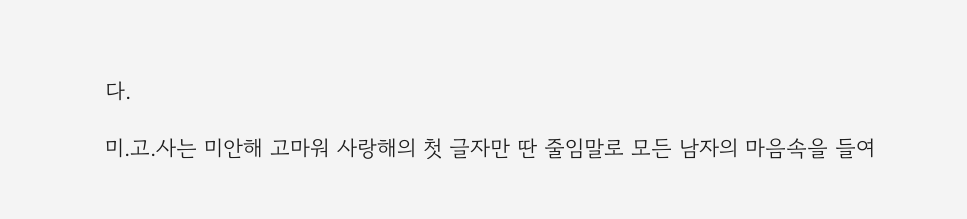다.

미.고.사는 미안해 고마워 사랑해의 첫 글자만 딴 줄임말로 모든 남자의 마음속을 들여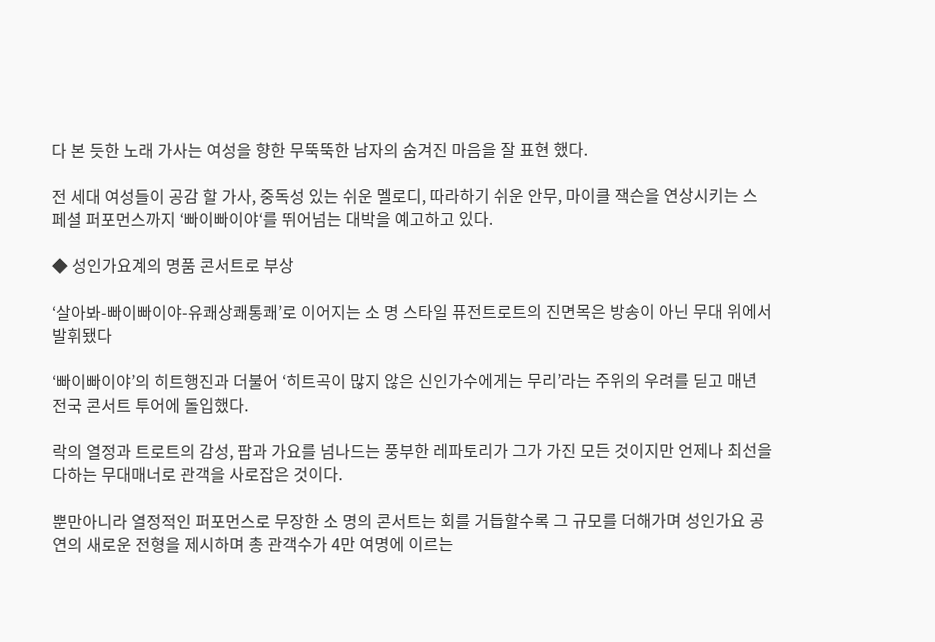다 본 듯한 노래 가사는 여성을 향한 무뚝뚝한 남자의 숨겨진 마음을 잘 표현 했다.

전 세대 여성들이 공감 할 가사, 중독성 있는 쉬운 멜로디, 따라하기 쉬운 안무, 마이클 잭슨을 연상시키는 스페셜 퍼포먼스까지 ‘빠이빠이야‘를 뛰어넘는 대박을 예고하고 있다.

◆ 성인가요계의 명품 콘서트로 부상

‘살아봐-빠이빠이야-유쾌상쾌통쾌’로 이어지는 소 명 스타일 퓨전트로트의 진면목은 방송이 아닌 무대 위에서 발휘됐다

‘빠이빠이야’의 히트행진과 더불어 ‘히트곡이 많지 않은 신인가수에게는 무리’라는 주위의 우려를 딛고 매년 전국 콘서트 투어에 돌입했다.

락의 열정과 트로트의 감성, 팝과 가요를 넘나드는 풍부한 레파토리가 그가 가진 모든 것이지만 언제나 최선을 다하는 무대매너로 관객을 사로잡은 것이다.

뿐만아니라 열정적인 퍼포먼스로 무장한 소 명의 콘서트는 회를 거듭할수록 그 규모를 더해가며 성인가요 공연의 새로운 전형을 제시하며 총 관객수가 4만 여명에 이르는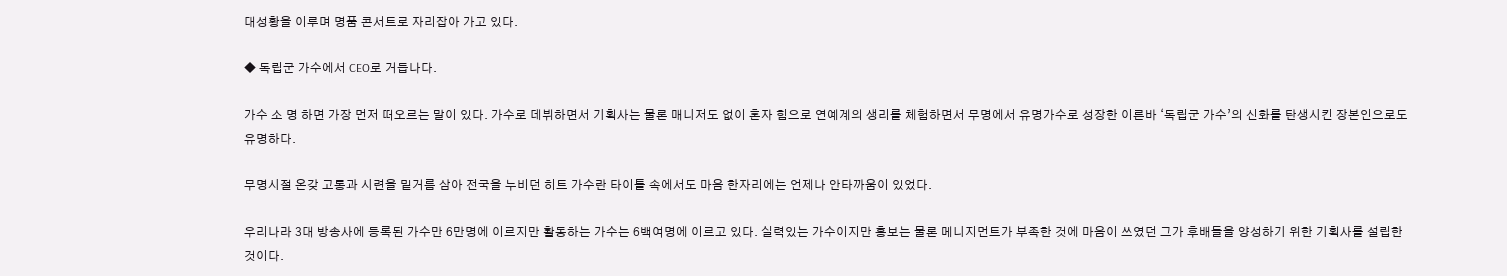대성황을 이루며 명품 콘서트로 자리잡아 가고 있다.

◆ 독립군 가수에서 CEO로 거듭나다.

가수 소 명 하면 가장 먼저 떠오르는 말이 있다. 가수로 데뷔하면서 기획사는 물론 매니저도 없이 혼자 힘으로 연예계의 생리를 체험하면서 무명에서 유명가수로 성장한 이른바 ‘독립군 가수’의 신화를 탄생시킨 장본인으로도 유명하다.

무명시절 온갖 고통과 시련을 밑거름 삼아 전국을 누비던 히트 가수란 타이틀 속에서도 마음 한자리에는 언제나 안타까움이 있었다.

우리나라 3대 방송사에 등록된 가수만 6만명에 이르지만 활동하는 가수는 6백여명에 이르고 있다. 실력있는 가수이지만 홍보는 물론 메니지먼트가 부족한 것에 마음이 쓰였던 그가 후배들을 양성하기 위한 기획사를 설립한 것이다.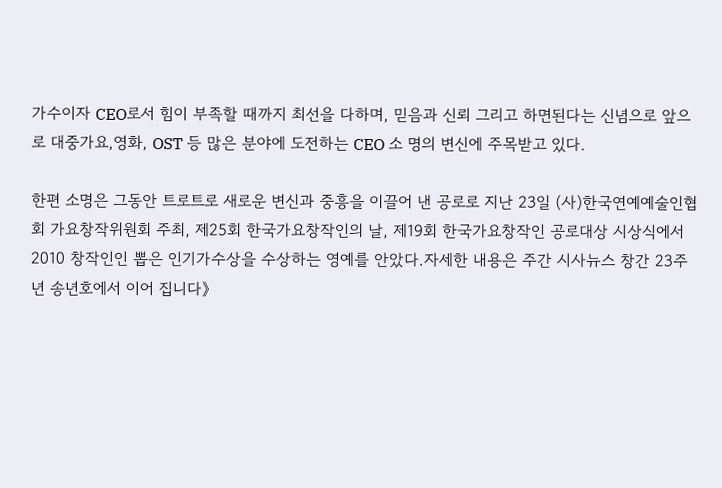가수이자 CEO로서 힘이 부족할 때까지 최선을 다하며, 믿음과 신뢰 그리고 하면된다는 신념으로 앞으로 대중가요,영화, OST 등 많은 분야에 도전하는 CEO 소 명의 변신에 주목받고 있다.

한편 소명은 그동안 트로트로 새로운 변신과 중흥을 이끌어 낸 공로로 지난 23일 (사)한국연예예술인협회 가요창작위원회 주최, 제25회 한국가요창작인의 날, 제19회 한국가요창작인 공로대상 시상식에서 2010 창작인인 뽑은 인기가수상을 수상하는 영예를 안았다.자세한 내용은 주간 시사뉴스 창간 23주년 송년호에서 이어 집니다》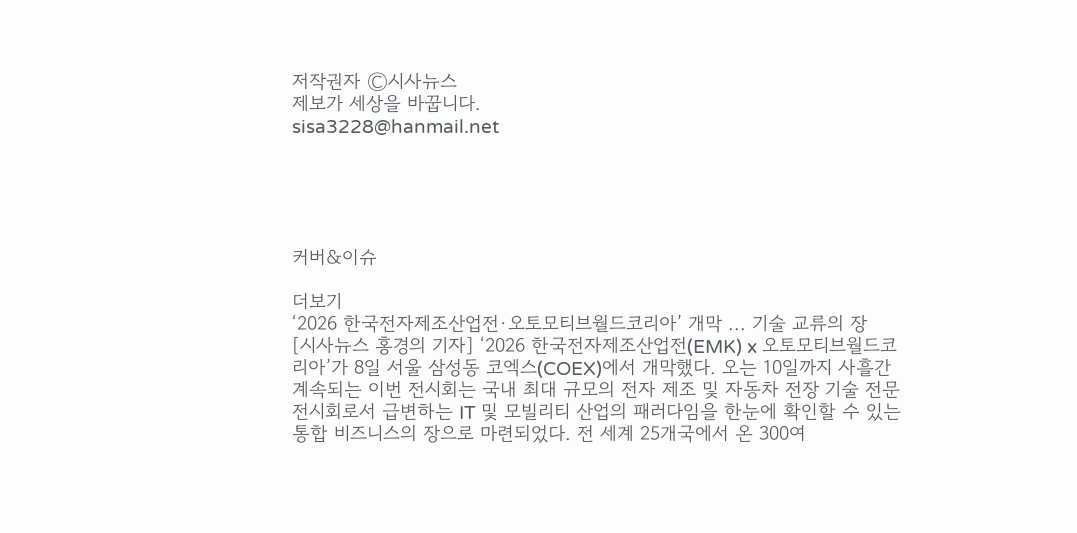저작권자 Ⓒ시사뉴스
제보가 세상을 바꿉니다.
sisa3228@hanmail.net





커버&이슈

더보기
‘2026 한국전자제조산업전·오토모티브월드코리아’ 개막 ... 기술 교류의 장
[시사뉴스 홍경의 기자] ‘2026 한국전자제조산업전(EMK) x 오토모티브월드코리아’가 8일 서울 삼성동 코엑스(COEX)에서 개막했다. 오는 10일까지 사흘간 계속되는 이번 전시회는 국내 최대 규모의 전자 제조 및 자동차 전장 기술 전문 전시회로서 급변하는 IT 및 모빌리티 산업의 패러다임을 한눈에 확인할 수 있는 통합 비즈니스의 장으로 마련되었다. 전 세계 25개국에서 온 300여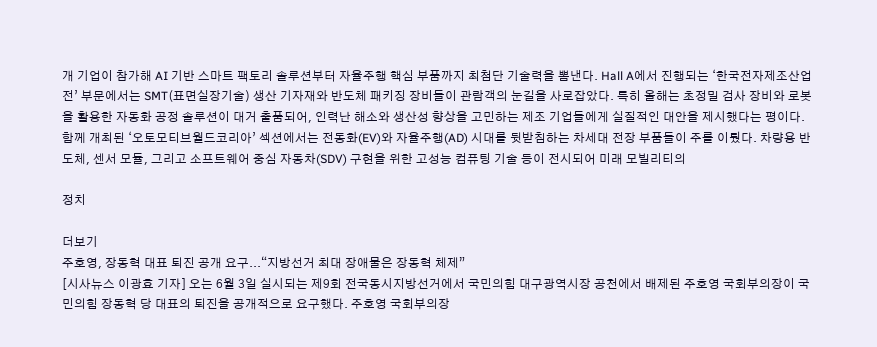개 기업이 참가해 AI 기반 스마트 팩토리 솔루션부터 자율주행 핵심 부품까지 최첨단 기술력을 뽐낸다. Hall A에서 진행되는 ‘한국전자제조산업전’ 부문에서는 SMT(표면실장기술) 생산 기자재와 반도체 패키징 장비들이 관람객의 눈길을 사로잡았다. 특히 올해는 초정밀 검사 장비와 로봇을 활용한 자동화 공정 솔루션이 대거 출품되어, 인력난 해소와 생산성 향상을 고민하는 제조 기업들에게 실질적인 대안을 제시했다는 평이다. 함께 개최된 ‘오토모티브월드코리아’ 섹션에서는 전동화(EV)와 자율주행(AD) 시대를 뒷받침하는 차세대 전장 부품들이 주를 이뤘다. 차량용 반도체, 센서 모듈, 그리고 소프트웨어 중심 자동차(SDV) 구현을 위한 고성능 컴퓨팅 기술 등이 전시되어 미래 모빌리티의

정치

더보기
주호영, 장동혁 대표 퇴진 공개 요구...“지방선거 최대 장애물은 장동혁 체제”
[시사뉴스 이광효 기자] 오는 6월 3일 실시되는 제9회 전국동시지방선거에서 국민의힘 대구광역시장 공천에서 배제된 주호영 국회부의장이 국민의힘 장동혁 당 대표의 퇴진을 공개적으로 요구했다. 주호영 국회부의장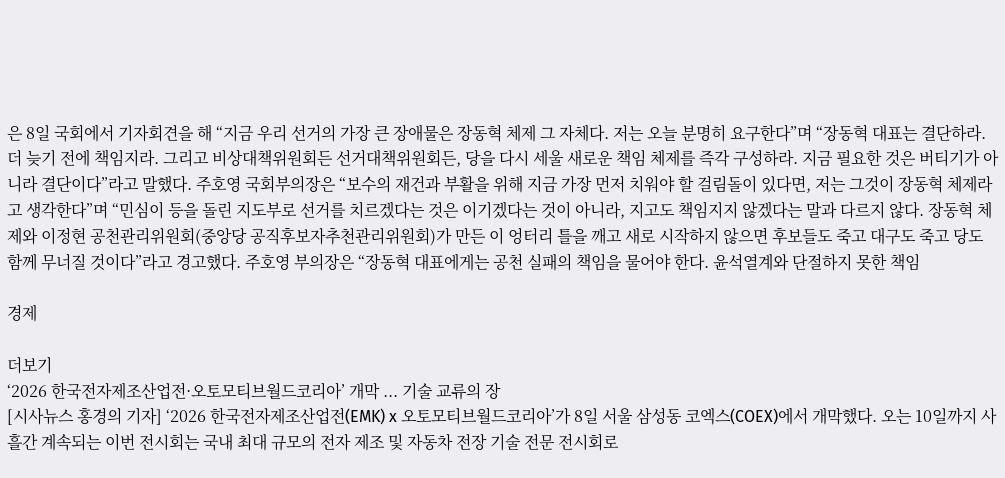은 8일 국회에서 기자회견을 해 “지금 우리 선거의 가장 큰 장애물은 장동혁 체제 그 자체다. 저는 오늘 분명히 요구한다”며 “장동혁 대표는 결단하라. 더 늦기 전에 책임지라. 그리고 비상대책위원회든 선거대책위원회든, 당을 다시 세울 새로운 책임 체제를 즉각 구성하라. 지금 필요한 것은 버티기가 아니라 결단이다”라고 말했다. 주호영 국회부의장은 “보수의 재건과 부활을 위해 지금 가장 먼저 치워야 할 걸림돌이 있다면, 저는 그것이 장동혁 체제라고 생각한다”며 “민심이 등을 돌린 지도부로 선거를 치르겠다는 것은 이기겠다는 것이 아니라, 지고도 책임지지 않겠다는 말과 다르지 않다. 장동혁 체제와 이정현 공천관리위원회(중앙당 공직후보자추천관리위원회)가 만든 이 엉터리 틀을 깨고 새로 시작하지 않으면 후보들도 죽고 대구도 죽고 당도 함께 무너질 것이다”라고 경고했다. 주호영 부의장은 “장동혁 대표에게는 공천 실패의 책임을 물어야 한다. 윤석열계와 단절하지 못한 책임

경제

더보기
‘2026 한국전자제조산업전·오토모티브월드코리아’ 개막 ... 기술 교류의 장
[시사뉴스 홍경의 기자] ‘2026 한국전자제조산업전(EMK) x 오토모티브월드코리아’가 8일 서울 삼성동 코엑스(COEX)에서 개막했다. 오는 10일까지 사흘간 계속되는 이번 전시회는 국내 최대 규모의 전자 제조 및 자동차 전장 기술 전문 전시회로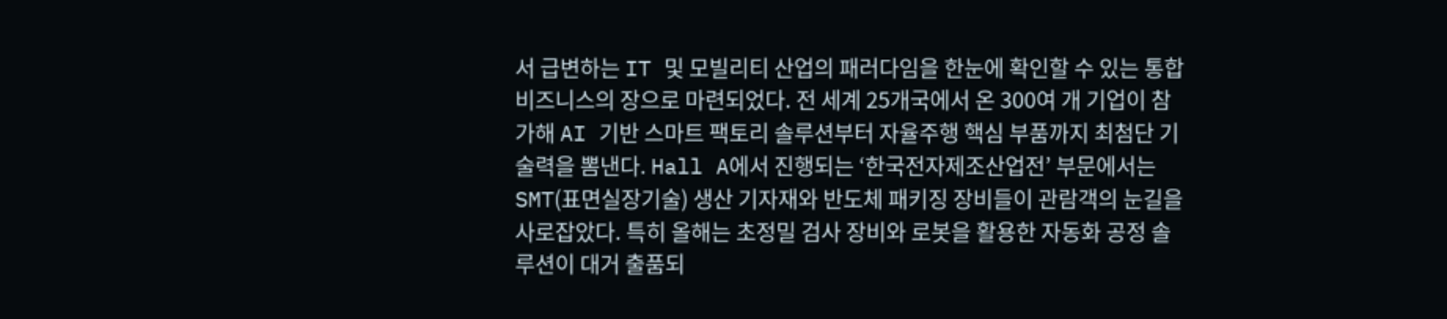서 급변하는 IT 및 모빌리티 산업의 패러다임을 한눈에 확인할 수 있는 통합 비즈니스의 장으로 마련되었다. 전 세계 25개국에서 온 300여 개 기업이 참가해 AI 기반 스마트 팩토리 솔루션부터 자율주행 핵심 부품까지 최첨단 기술력을 뽐낸다. Hall A에서 진행되는 ‘한국전자제조산업전’ 부문에서는 SMT(표면실장기술) 생산 기자재와 반도체 패키징 장비들이 관람객의 눈길을 사로잡았다. 특히 올해는 초정밀 검사 장비와 로봇을 활용한 자동화 공정 솔루션이 대거 출품되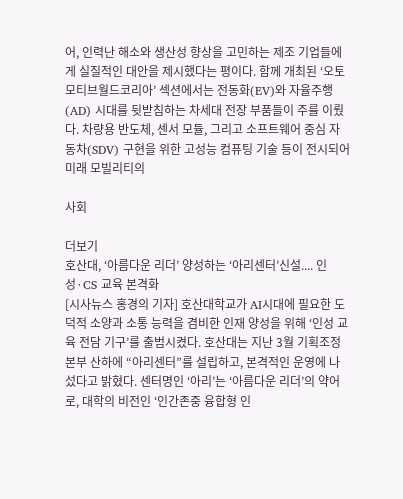어, 인력난 해소와 생산성 향상을 고민하는 제조 기업들에게 실질적인 대안을 제시했다는 평이다. 함께 개최된 ‘오토모티브월드코리아’ 섹션에서는 전동화(EV)와 자율주행(AD) 시대를 뒷받침하는 차세대 전장 부품들이 주를 이뤘다. 차량용 반도체, 센서 모듈, 그리고 소프트웨어 중심 자동차(SDV) 구현을 위한 고성능 컴퓨팅 기술 등이 전시되어 미래 모빌리티의

사회

더보기
호산대, ‘아름다운 리더’ 양성하는 ‘아리센터’신설.... 인성·CS 교육 본격화
[시사뉴스 홍경의 기자] 호산대학교가 AI시대에 필요한 도덕적 소양과 소통 능력을 겸비한 인재 양성을 위해 ‘인성 교육 전담 기구’를 출범시켰다. 호산대는 지난 3월 기획조정본부 산하에 “아리센터”를 설립하고, 본격적인 운영에 나섰다고 밝혔다. 센터명인 ‘아리’는 ‘아름다운 리더’의 약어로, 대학의 비전인 ‘인간존중 융합형 인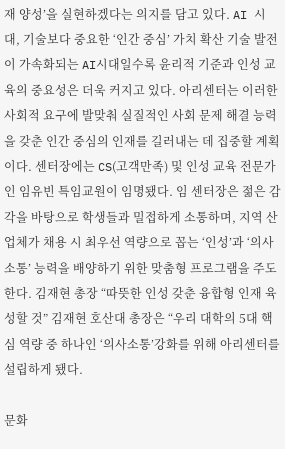재 양성’을 실현하겠다는 의지를 담고 있다. AI 시대, 기술보다 중요한 ‘인간 중심’ 가치 확산 기술 발전이 가속화되는 AI시대일수록 윤리적 기준과 인성 교육의 중요성은 더욱 커지고 있다. 아리센터는 이러한 사회적 요구에 발맞춰 실질적인 사회 문제 해결 능력을 갖춘 인간 중심의 인재를 길러내는 데 집중할 계획이다. 센터장에는 CS(고객만족) 및 인성 교육 전문가인 임유빈 특임교원이 임명됐다. 임 센터장은 젊은 감각을 바탕으로 학생들과 밀접하게 소통하며, 지역 산업체가 채용 시 최우선 역량으로 꼽는 ‘인성’과 ‘의사소통’ 능력을 배양하기 위한 맞춤형 프로그램을 주도한다. 김재현 총장 “따뜻한 인성 갖춘 융합형 인재 육성할 것” 김재현 호산대 총장은 “우리 대학의 5대 핵심 역량 중 하나인 ‘의사소통’강화를 위해 아리센터를 설립하게 됐다.

문화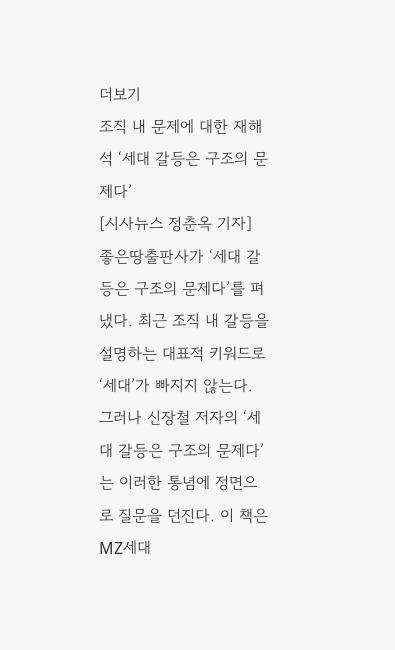더보기
조직 내 문제에 대한 재해석 ‘세대 갈등은 구조의 문제다’
[시사뉴스 정춘옥 기자] 좋은땅출판사가 ‘세대 갈등은 구조의 문제다’를 펴냈다. 최근 조직 내 갈등을 설명하는 대표적 키워드로 ‘세대’가 빠지지 않는다. 그러나 신장철 저자의 ‘세대 갈등은 구조의 문제다’는 이러한 통념에 정면으로 질문을 던진다. 이 책은 MZ세대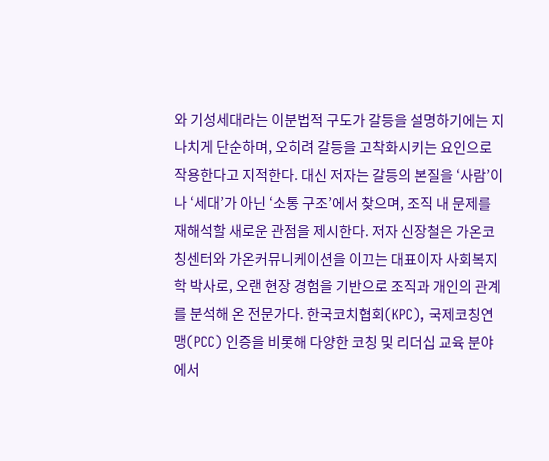와 기성세대라는 이분법적 구도가 갈등을 설명하기에는 지나치게 단순하며, 오히려 갈등을 고착화시키는 요인으로 작용한다고 지적한다. 대신 저자는 갈등의 본질을 ‘사람’이나 ‘세대’가 아닌 ‘소통 구조’에서 찾으며, 조직 내 문제를 재해석할 새로운 관점을 제시한다. 저자 신장철은 가온코칭센터와 가온커뮤니케이션을 이끄는 대표이자 사회복지학 박사로, 오랜 현장 경험을 기반으로 조직과 개인의 관계를 분석해 온 전문가다. 한국코치협회(KPC), 국제코칭연맹(PCC) 인증을 비롯해 다양한 코칭 및 리더십 교육 분야에서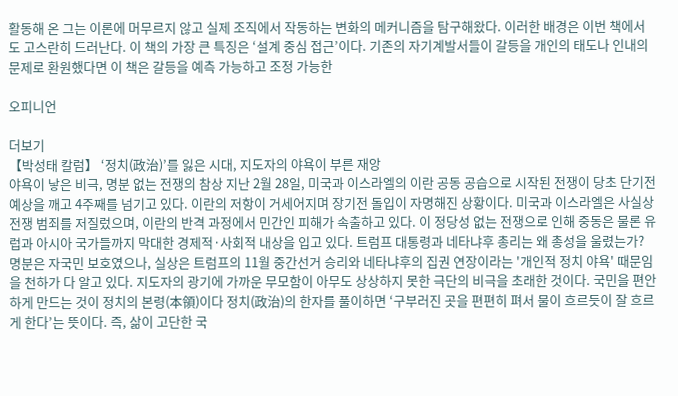활동해 온 그는 이론에 머무르지 않고 실제 조직에서 작동하는 변화의 메커니즘을 탐구해왔다. 이러한 배경은 이번 책에서도 고스란히 드러난다. 이 책의 가장 큰 특징은 ‘설계 중심 접근’이다. 기존의 자기계발서들이 갈등을 개인의 태도나 인내의 문제로 환원했다면 이 책은 갈등을 예측 가능하고 조정 가능한

오피니언

더보기
【박성태 칼럼】 ‘정치(政治)’를 잃은 시대, 지도자의 야욕이 부른 재앙
야욕이 낳은 비극, 명분 없는 전쟁의 참상 지난 2월 28일, 미국과 이스라엘의 이란 공동 공습으로 시작된 전쟁이 당초 단기전 예상을 깨고 4주째를 넘기고 있다. 이란의 저항이 거세어지며 장기전 돌입이 자명해진 상황이다. 미국과 이스라엘은 사실상 전쟁 범죄를 저질렀으며, 이란의 반격 과정에서 민간인 피해가 속출하고 있다. 이 정당성 없는 전쟁으로 인해 중동은 물론 유럽과 아시아 국가들까지 막대한 경제적·사회적 내상을 입고 있다. 트럼프 대통령과 네타냐후 총리는 왜 총성을 울렸는가? 명분은 자국민 보호였으나, 실상은 트럼프의 11월 중간선거 승리와 네타냐후의 집권 연장이라는 '개인적 정치 야욕' 때문임을 천하가 다 알고 있다. 지도자의 광기에 가까운 무모함이 아무도 상상하지 못한 극단의 비극을 초래한 것이다. 국민을 편안하게 만드는 것이 정치의 본령(本領)이다 정치(政治)의 한자를 풀이하면 ‘구부러진 곳을 편편히 펴서 물이 흐르듯이 잘 흐르게 한다’는 뜻이다. 즉, 삶이 고단한 국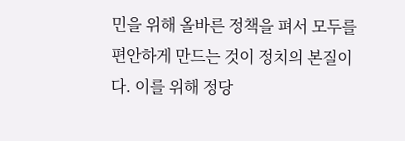민을 위해 올바른 정책을 펴서 모두를 편안하게 만드는 것이 정치의 본질이다. 이를 위해 정당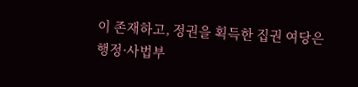이 존재하고, 정권을 획득한 집권 여당은 행정·사법부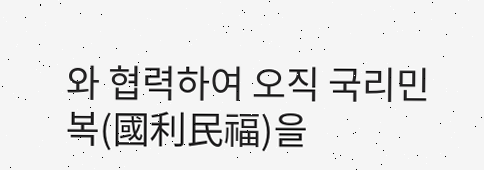와 협력하여 오직 국리민복(國利民福)을